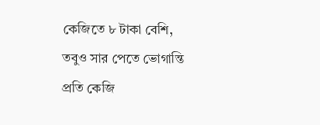কেজিতে ৮ টাকা বেশি, তবুও সার পেতে ভোগান্তি
প্রতি কেজি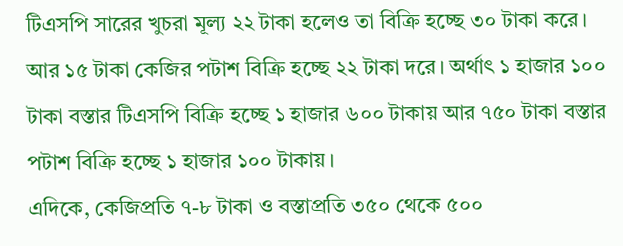টিএসপি সারের খুচরা মূল্য ২২ টাকা হলেও তা বিক্রি হচ্ছে ৩০ টাকা করে। আর ১৫ টাকা কেজির পটাশ বিক্রি হচ্ছে ২২ টাকা দরে। অর্থাৎ ১ হাজার ১০০ টাকা বস্তার টিএসপি বিক্রি হচ্ছে ১ হাজার ৬০০ টাকায় আর ৭৫০ টাকা বস্তার পটাশ বিক্রি হচ্ছে ১ হাজার ১০০ টাকায়।
এদিকে, কেজিপ্রতি ৭-৮ টাকা ও বস্তাপ্রতি ৩৫০ থেকে ৫০০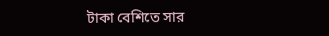টাকা বেশিতে সার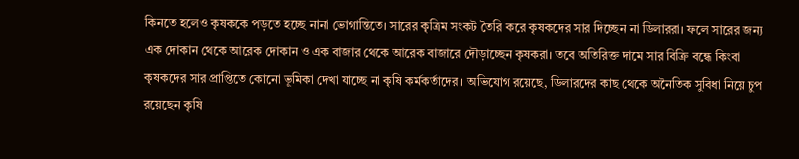কিনতে হলেও কৃষককে পড়তে হচ্ছে নানা ভোগান্তিতে। সারের কৃত্রিম সংকট তৈরি করে কৃষকদের সার দিচ্ছেন না ডিলাররা। ফলে সারের জন্য এক দোকান থেকে আরেক দোকান ও এক বাজার থেকে আরেক বাজারে দৌড়াচ্ছেন কৃষকরা। তবে অতিরিক্ত দামে সার বিক্রি বন্ধে কিংবা কৃষকদের সার প্রাপ্তিতে কোনো ভূমিকা দেখা যাচ্ছে না কৃষি কর্মকর্তাদের। অভিযোগ রয়েছে, ডিলারদের কাছ থেকে অনৈতিক সুবিধা নিয়ে চুপ রয়েছেন কৃষি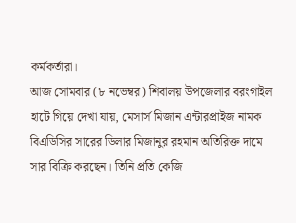কর্মকর্তারা।
আজ সোমবার (৮ নভেম্বর) শিবালয় উপজেলার বরংগাইল হাটে গিয়ে দেখা যায়, মেসার্স মিজান এন্টারপ্রাইজ নামক বিএডিসির সারের ডিলার মিজানুর রহমান অতিরিক্ত দামে সার বিক্রি করছেন। তিনি প্রতি কেজি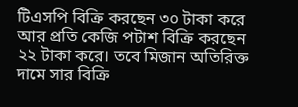টিএসপি বিক্রি করছেন ৩০ টাকা করে আর প্রতি কেজি পটাশ বিক্রি করছেন ২২ টাকা করে। তবে মিজান অতিরিক্ত দামে সার বিক্রি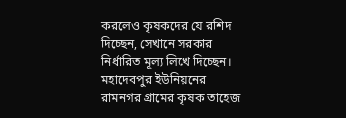করলেও কৃষকদের যে রশিদ দিচ্ছেন, সেখানে সরকার নির্ধারিত মূল্য লিখে দিচ্ছেন।
মহাদেবপুর ইউনিয়নের রামনগর গ্রামের কৃষক তাহেজ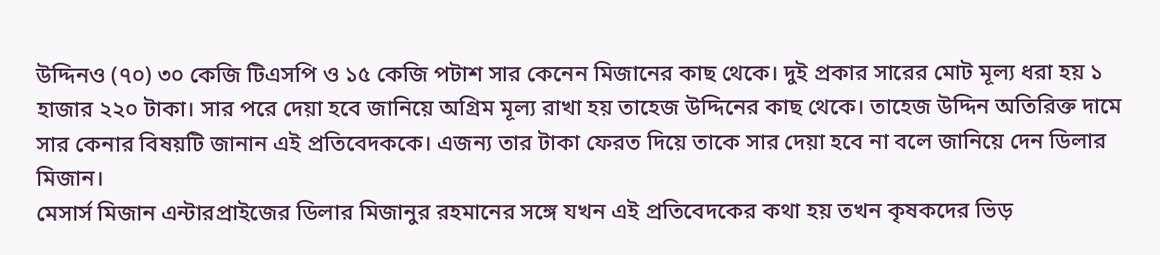উদ্দিনও (৭০) ৩০ কেজি টিএসপি ও ১৫ কেজি পটাশ সার কেনেন মিজানের কাছ থেকে। দুই প্রকার সারের মোট মূল্য ধরা হয় ১ হাজার ২২০ টাকা। সার পরে দেয়া হবে জানিয়ে অগ্রিম মূল্য রাখা হয় তাহেজ উদ্দিনের কাছ থেকে। তাহেজ উদ্দিন অতিরিক্ত দামে সার কেনার বিষয়টি জানান এই প্রতিবেদককে। এজন্য তার টাকা ফেরত দিয়ে তাকে সার দেয়া হবে না বলে জানিয়ে দেন ডিলার মিজান।
মেসার্স মিজান এন্টারপ্রাইজের ডিলার মিজানুর রহমানের সঙ্গে যখন এই প্রতিবেদকের কথা হয় তখন কৃষকদের ভিড়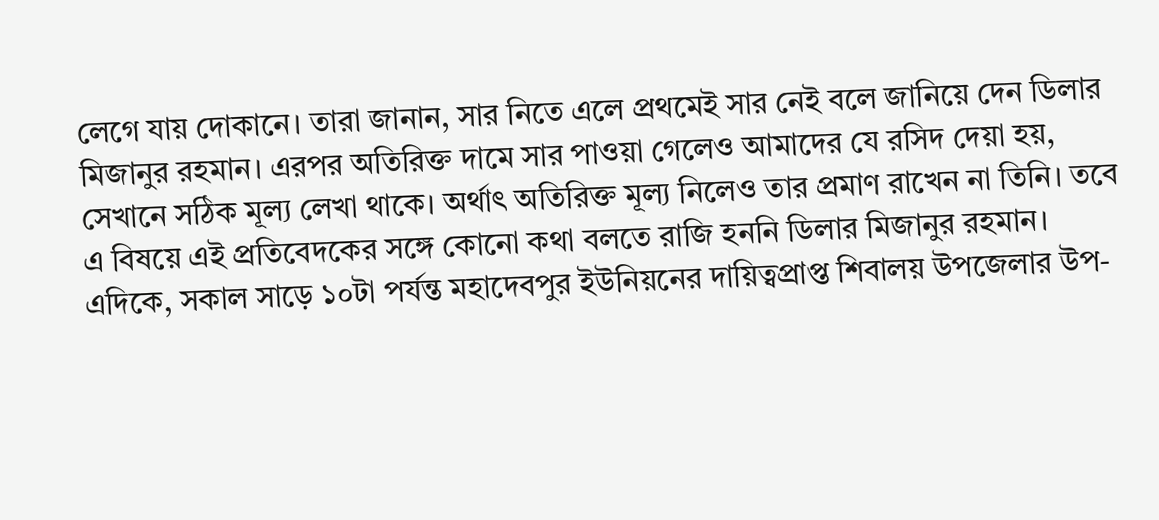লেগে যায় দোকানে। তারা জানান, সার নিতে এলে প্রথমেই সার নেই বলে জানিয়ে দেন ডিলার মিজানুর রহমান। এরপর অতিরিক্ত দামে সার পাওয়া গেলেও আমাদের যে রসিদ দেয়া হয়, সেখানে সঠিক মূল্য লেখা থাকে। অর্থাৎ অতিরিক্ত মূল্য নিলেও তার প্রমাণ রাখেন না তিনি। তবে এ বিষয়ে এই প্রতিবেদকের সঙ্গে কোনো কথা বলতে রাজি হননি ডিলার মিজানুর রহমান।
এদিকে, সকাল সাড়ে ১০টা পর্যন্ত মহাদেবপুর ইউনিয়নের দায়িত্বপ্রাপ্ত শিবালয় উপজেলার উপ-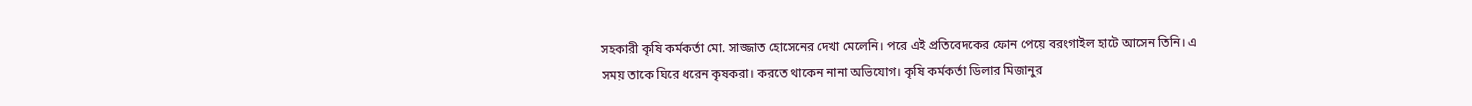সহকারী কৃষি কর্মকর্তা মো. সাজ্জাত হোসেনের দেখা মেলেনি। পরে এই প্রতিবেদকের ফোন পেয়ে বরংগাইল হাটে আসেন তিনি। এ সময় তাকে ঘিরে ধরেন কৃষকরা। করতে থাকেন নানা অভিযোগ। কৃষি কর্মকর্তা ডিলার মিজানুর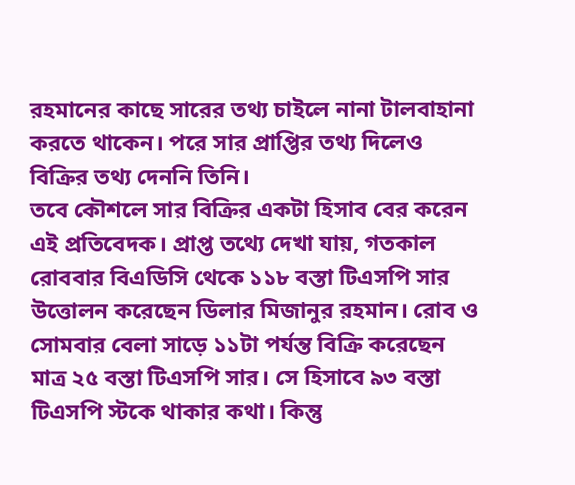রহমানের কাছে সারের তথ্য চাইলে নানা টালবাহানা করতে থাকেন। পরে সার প্রাপ্তির তথ্য দিলেও বিক্রির তথ্য দেননি তিনি।
তবে কৌশলে সার বিক্রির একটা হিসাব বের করেন এই প্রতিবেদক। প্রাপ্ত তথ্যে দেখা যায়, গতকাল রোববার বিএডিসি থেকে ১১৮ বস্তা টিএসপি সার উত্তোলন করেছেন ডিলার মিজানুর রহমান। রোব ও সোমবার বেলা সাড়ে ১১টা পর্যন্ত বিক্রি করেছেন মাত্র ২৫ বস্তা টিএসপি সার। সে হিসাবে ৯৩ বস্তা টিএসপি স্টকে থাকার কথা। কিন্তু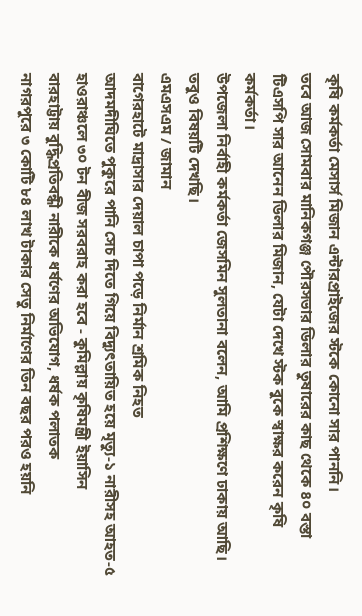কৃষি কর্মকর্তা মেসার্স মিজান এন্টারপ্রাইজের স্টকে কোনো সার পাননি।
তবে আজ সোমবার মানিকগঞ্জ পৌরসভার ডিলার তুষারের কাছ থেকে ৪০ বস্তা টিএসপি সার আনেন ডিলার মিজান, যেটা দেখে স্টক বুকে স্বাক্ষর করেন কৃষি কর্মকর্তা।
উপজেলা নির্বাহী কর্মকর্তা জেসমিন সুলতানা বলেন, আমি প্রশিক্ষণে ঢাকায় আছি। তবুও বিষয়টি দেখছি।
এমএসএম / জামান
বাগেরহাটে মাদ্রাসার দেয়াল চাপা পড়ে নির্মান শ্রমিক নিহত
আদমদীঘিতে পুকুরে পানি সেচ দিতে গিয়ে বিদ্যুৎতায়িত হয়ে মৃত্যু-১ নারীসহ আহত-৫
হাওরাঞ্চলে ৩০ টন বীজ সরবরাহ করা হবে - কুমিল্লায় কৃষিমন্ত্রী ইয়াসিন
বারহাট্টায় বুদ্ধিপ্রতিবন্ধী নারীকে ধর্ষণের অভিযোগ, ধর্ষক পলাতক
নাগরপুরে ৩ কোটি ৮৪ লাখ টাকার সেতু নির্মাণের তিন বছর পরও হয়নি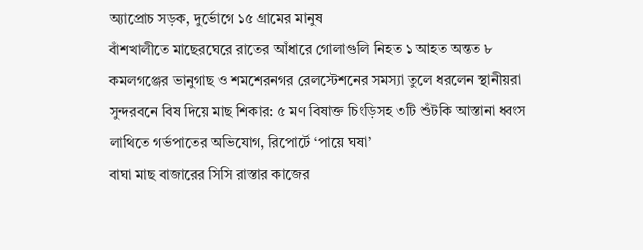অ্যাপ্রোচ সড়ক, দুর্ভোগে ১৫ গ্রামের মানুষ
বাঁশখালীতে মাছেরঘেরে রাতের আঁধারে গোলাগুলি নিহত ১ আহত অন্তত ৮
কমলগঞ্জের ভানুগাছ ও শমশেরনগর রেলস্টেশনের সমস্যা তুলে ধরলেন স্থানীয়রা
সুন্দরবনে বিষ দিয়ে মাছ শিকার: ৫ মণ বিষাক্ত চিংড়িসহ ৩টি শুঁটকি আস্তানা ধ্বংস
লাথিতে গর্ভপাতের অভিযোগ, রিপোর্টে ‘পায়ে ঘষা’
বাঘা মাছ বাজারের সিসি রাস্তার কাজের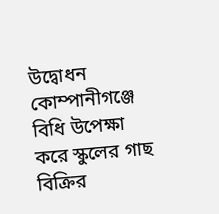উদ্বোধন
কোম্পানীগঞ্জে বিধি উপেক্ষা করে স্কুলের গাছ বিক্রির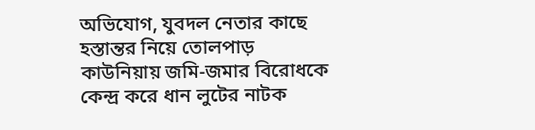অভিযোগ, যুবদল নেতার কাছে হস্তান্তর নিয়ে তোলপাড়
কাউনিয়ায় জমি-জমার বিরোধকে কেন্দ্র করে ধান লুটের নাটক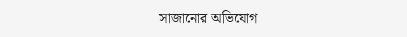সাজানোর অভিযোগ